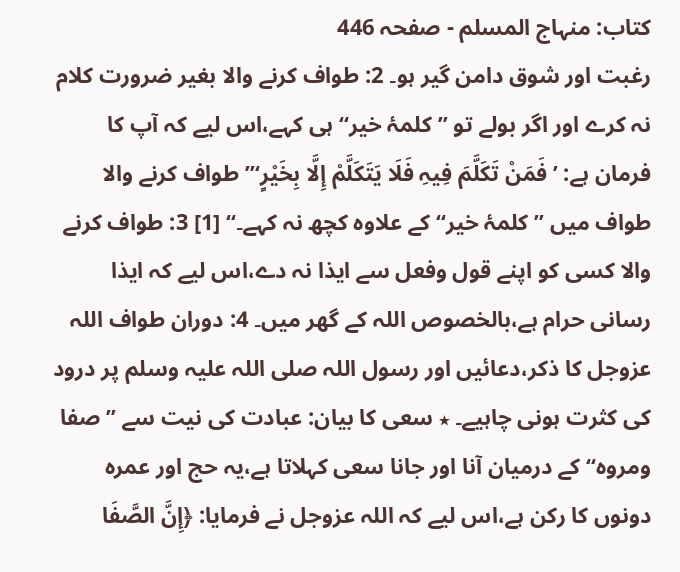کتاب: منہاج المسلم - صفحہ 446
رغبت اور شوق دامن گیر ہو۔ 2: طواف کرنے والا بغیر ضرورت کلام نہ کرے اور اگر بولے تو ’’کلمۂ خیر‘‘ ہی کہے،اس لیے کہ آپ کا فرمان ہے: ’فَمَنْ تَکَلَّمَ فِیہِ فَلَا یَتَکَلَّمْ إِلَّا بِخَیْرٍ‘’’طواف کرنے والا طواف میں ’’کلمۂ خیر‘‘ کے علاوہ کچھ نہ کہے۔‘‘ [1] 3: طواف کرنے والا کسی کو اپنے قول وفعل سے ایذا نہ دے،اس لیے کہ ایذا رسانی حرام ہے،بالخصوص اللہ کے گھر میں۔ 4: دوران طواف اللہ عزوجل کا ذکر،دعائیں اور رسول اللہ صلی اللہ علیہ وسلم پر درود کی کثرت ہونی چاہیے۔ ٭ سعی کا بیان: عبادت کی نیت سے ’’صفا ومروہ‘‘ کے درمیان آنا اور جانا سعی کہلاتا ہے،یہ حج اور عمرہ دونوں کا رکن ہے،اس لیے کہ اللہ عزوجل نے فرمایا: ﴿إِنَّ الصَّفَا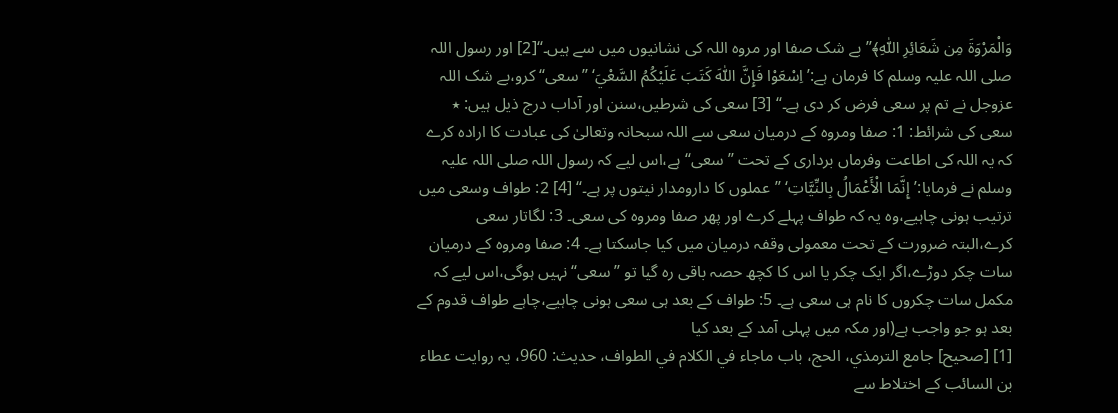وَالْمَرْوَةَ مِن شَعَائِرِ اللّٰهِ﴾’’بے شک صفا اور مروہ اللہ کی نشانیوں میں سے ہیں۔‘‘[2] اور رسول اللہ صلی اللہ علیہ وسلم کا فرمان ہے:’اِسْعَوْا فَإِنَّ اللّٰہَ کَتَبَ عَلَیْکُمُ السَّعْيَ‘ ’’سعی‘‘ کرو،بے شک اللہ عزوجل نے تم پر سعی فرض کر دی ہے۔‘‘ [3] سعی کی شرطیں،سنن اور آداب درج ذیل ہیں: ٭ سعی کی شرائط: 1: صفا ومروہ کے درمیان سعی سے اللہ سبحانہ وتعالیٰ کی عبادت کا ارادہ کرے کہ یہ اللہ کی اطاعت وفرماں برداری کے تحت ’’سعی‘‘ ہے،اس لیے کہ رسول اللہ صلی اللہ علیہ وسلم نے فرمایا:’إِنَّمَا الْأَعْمَالُ بِالنِّیَّاتِ‘ ’’عملوں کا دارومدار نیتوں پر ہے۔‘‘ [4] 2: طواف وسعی میں ترتیب ہونی چاہیے،وہ یہ کہ طواف پہلے کرے اور پھر صفا ومروہ کی سعی۔ 3: لگاتار سعی کرے،البتہ ضرورت کے تحت معمولی وقفہ درمیان میں کیا جاسکتا ہے۔ 4: صفا ومروہ کے درمیان سات چکر دوڑے،اگر ایک چکر یا اس کا کچھ حصہ باقی رہ گیا تو ’’سعی‘‘ نہیں ہوگی،اس لیے کہ مکمل سات چکروں کا نام ہی سعی ہے۔ 5: طواف کے بعد ہی سعی ہونی چاہیے،چاہے طواف قدوم کے بعد ہو جو واجب ہے(اور مکہ میں پہلی آمد کے بعد کیا
[1] [صحیح] جامع الترمذي، الحج، باب ماجاء في الکلام في الطواف، حدیث: 960، یہ روایت عطاء بن السائب کے اختلاط سے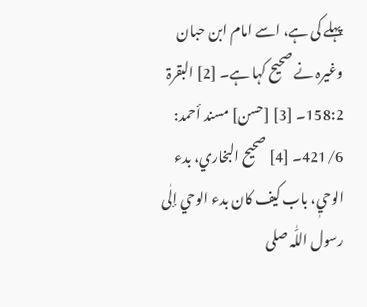پہلے کی ہے، اسے امام ابن حبان وغیرہ نے صحیح کہا ہے۔ [2] البقرۃ 158:2۔ [3] [حسن] مسند أحمد: 421/6۔ [4] صحیح البخاري، بدء الوحيٖ، باب کیف کان بدء الوحي إلٰی رسول اللّٰہ صلی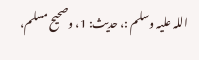اللہ علیہ وسلم :، حدیث: 1، وصحیح مسلم،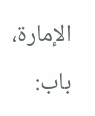الإمارۃ، باب: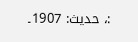:، حدیث: 1907۔